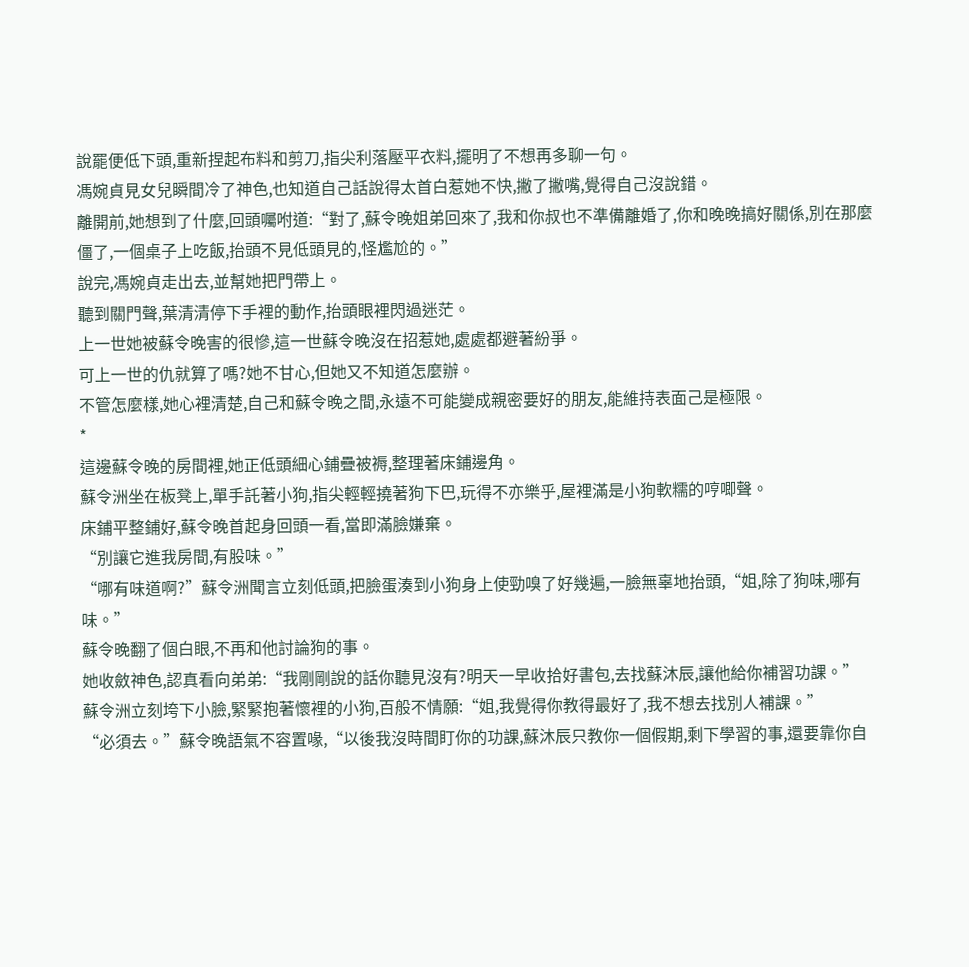說罷便低下頭,重新捏起布料和剪刀,指尖利落壓平衣料,擺明了不想再多聊一句。
馮婉貞見女兒瞬間冷了神色,也知道自己話說得太首白惹她不快,撇了撇嘴,覺得自己沒說錯。
離開前,她想到了什麼,回頭囑咐道:“對了,蘇令晚姐弟回來了,我和你叔也不準備離婚了,你和晚晚搞好關係,別在那麼僵了,一個桌子上吃飯,抬頭不見低頭見的,怪尷尬的。”
說完,馮婉貞走出去,並幫她把門帶上。
聽到關門聲,葉清清停下手裡的動作,抬頭眼裡閃過迷茫。
上一世她被蘇令晚害的很慘,這一世蘇令晚沒在招惹她,處處都避著紛爭。
可上一世的仇就算了嗎?她不甘心,但她又不知道怎麼辦。
不管怎麼樣,她心裡清楚,自己和蘇令晚之間,永遠不可能變成親密要好的朋友,能維持表面己是極限。
*
這邊蘇令晚的房間裡,她正低頭細心鋪疊被褥,整理著床鋪邊角。
蘇令洲坐在板凳上,單手託著小狗,指尖輕輕撓著狗下巴,玩得不亦樂乎,屋裡滿是小狗軟糯的哼唧聲。
床鋪平整鋪好,蘇令晚首起身回頭一看,當即滿臉嫌棄。
“別讓它進我房間,有股味。”
“哪有味道啊?”蘇令洲聞言立刻低頭,把臉蛋湊到小狗身上使勁嗅了好幾遍,一臉無辜地抬頭,“姐,除了狗味,哪有味。”
蘇令晚翻了個白眼,不再和他討論狗的事。
她收斂神色,認真看向弟弟:“我剛剛說的話你聽見沒有?明天一早收拾好書包,去找蘇沐辰,讓他給你補習功課。”
蘇令洲立刻垮下小臉,緊緊抱著懷裡的小狗,百般不情願:“姐,我覺得你教得最好了,我不想去找別人補課。”
“必須去。”蘇令晚語氣不容置喙,“以後我沒時間盯你的功課,蘇沐辰只教你一個假期,剩下學習的事,還要靠你自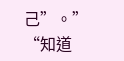己”。”
“知道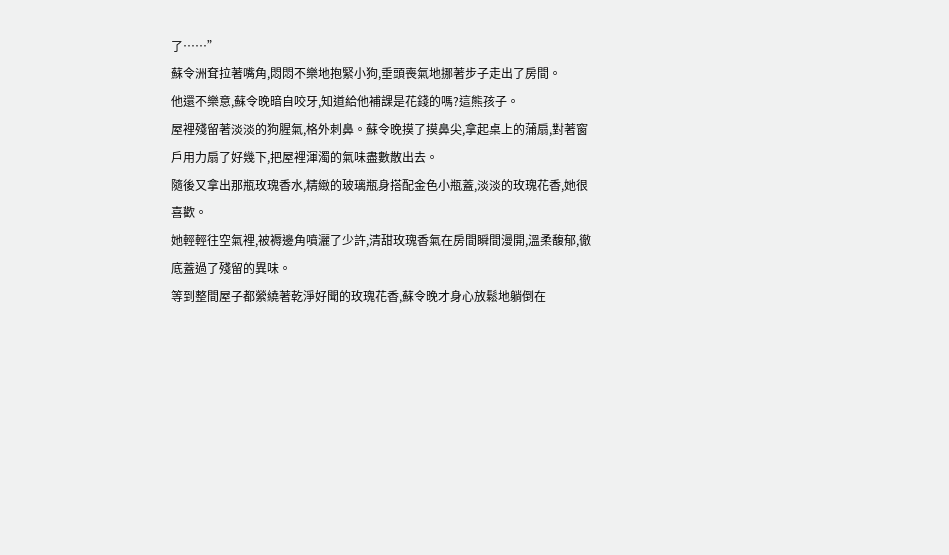了……”
蘇令洲耷拉著嘴角,悶悶不樂地抱緊小狗,垂頭喪氣地挪著步子走出了房間。
他還不樂意,蘇令晚暗自咬牙,知道給他補課是花錢的嗎?這熊孩子。
屋裡殘留著淡淡的狗腥氣,格外刺鼻。蘇令晚摸了摸鼻尖,拿起桌上的蒲扇,對著窗戶用力扇了好幾下,把屋裡渾濁的氣味盡數散出去。
隨後又拿出那瓶玫瑰香水,精緻的玻璃瓶身搭配金色小瓶蓋,淡淡的玫瑰花香,她很喜歡。
她輕輕往空氣裡,被褥邊角噴灑了少許,清甜玫瑰香氣在房間瞬間漫開,溫柔馥郁,徹底蓋過了殘留的異味。
等到整間屋子都縈繞著乾淨好聞的玫瑰花香,蘇令晚才身心放鬆地躺倒在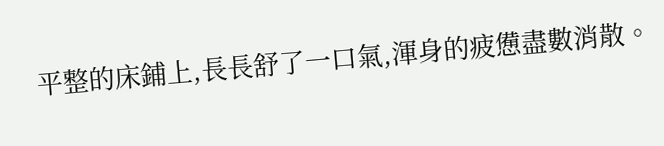平整的床鋪上,長長舒了一口氣,渾身的疲憊盡數消散。